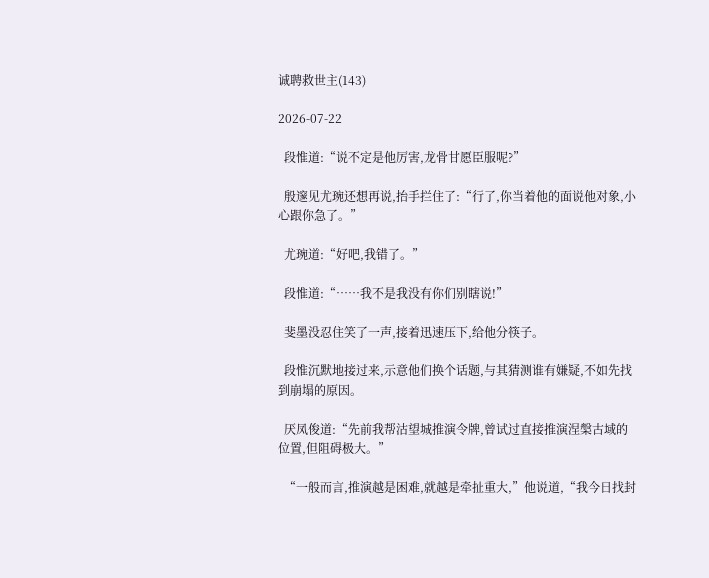诚聘救世主(143)

2026-07-22

  段惟道:“说不定是他厉害,龙骨甘愿臣服呢?”

  殷邃见尤琬还想再说,抬手拦住了:“行了,你当着他的面说他对象,小心跟你急了。”

  尤琬道:“好吧,我错了。”

  段惟道:“……我不是我没有你们别瞎说!”

  斐墨没忍住笑了一声,接着迅速压下,给他分筷子。

  段惟沉默地接过来,示意他们换个话题,与其猜测谁有嫌疑,不如先找到崩塌的原因。

  厌凤俊道:“先前我帮沽望城推演令牌,曾试过直接推演涅槃古域的位置,但阻碍极大。”

  “一般而言,推演越是困难,就越是牵扯重大,”他说道,“我今日找封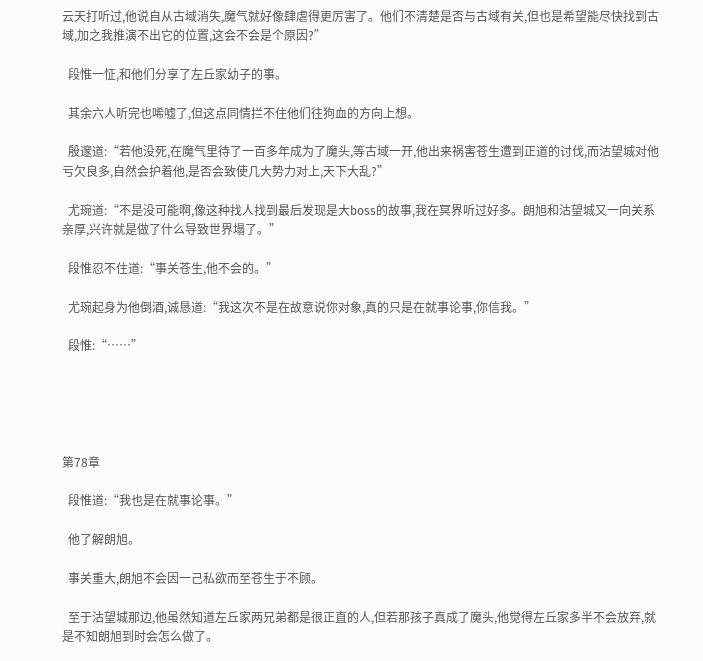云天打听过,他说自从古域消失,魔气就好像肆虐得更厉害了。他们不清楚是否与古域有关,但也是希望能尽快找到古域,加之我推演不出它的位置,这会不会是个原因?”

  段惟一怔,和他们分享了左丘家幼子的事。

  其余六人听完也唏嘘了,但这点同情拦不住他们往狗血的方向上想。

  殷邃道:“若他没死,在魔气里待了一百多年成为了魔头,等古域一开,他出来祸害苍生遭到正道的讨伐,而沽望城对他亏欠良多,自然会护着他,是否会致使几大势力对上,天下大乱?”

  尤琬道:“不是没可能啊,像这种找人找到最后发现是大boss的故事,我在冥界听过好多。朗旭和沽望城又一向关系亲厚,兴许就是做了什么导致世界塌了。”

  段惟忍不住道:“事关苍生,他不会的。”

  尤琬起身为他倒酒,诚恳道:“我这次不是在故意说你对象,真的只是在就事论事,你信我。”

  段惟:“……”





第78章

  段惟道:“我也是在就事论事。”

  他了解朗旭。

  事关重大,朗旭不会因一己私欲而至苍生于不顾。

  至于沽望城那边,他虽然知道左丘家两兄弟都是很正直的人,但若那孩子真成了魔头,他觉得左丘家多半不会放弃,就是不知朗旭到时会怎么做了。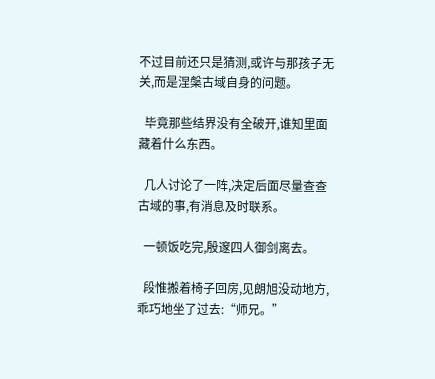不过目前还只是猜测,或许与那孩子无关,而是涅槃古域自身的问题。

  毕竟那些结界没有全破开,谁知里面藏着什么东西。

  几人讨论了一阵,决定后面尽量查查古域的事,有消息及时联系。

  一顿饭吃完,殷邃四人御剑离去。

  段惟搬着椅子回房,见朗旭没动地方,乖巧地坐了过去:“师兄。”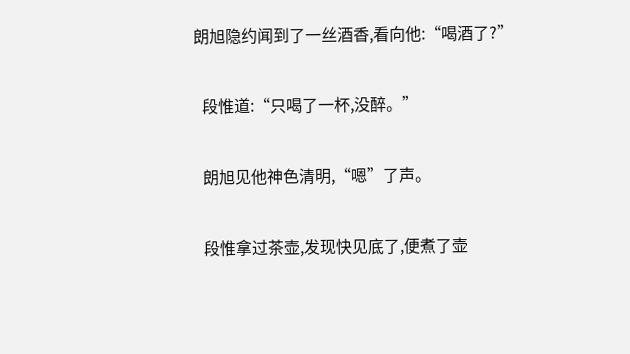朗旭隐约闻到了一丝酒香,看向他:“喝酒了?”

  段惟道:“只喝了一杯,没醉。”

  朗旭见他神色清明,“嗯”了声。

  段惟拿过茶壶,发现快见底了,便煮了壶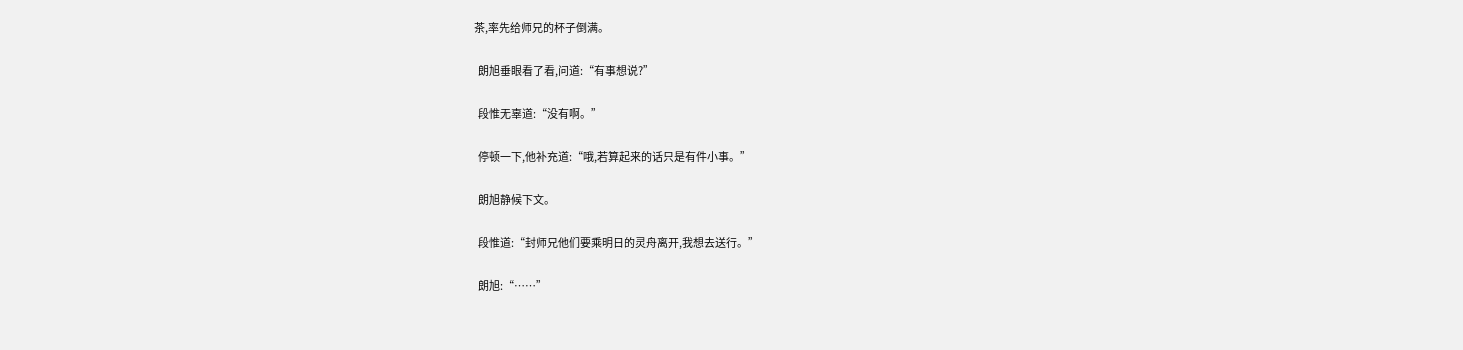茶,率先给师兄的杯子倒满。

  朗旭垂眼看了看,问道:“有事想说?”

  段惟无辜道:“没有啊。”

  停顿一下,他补充道:“哦,若算起来的话只是有件小事。”

  朗旭静候下文。

  段惟道:“封师兄他们要乘明日的灵舟离开,我想去送行。”

  朗旭:“……”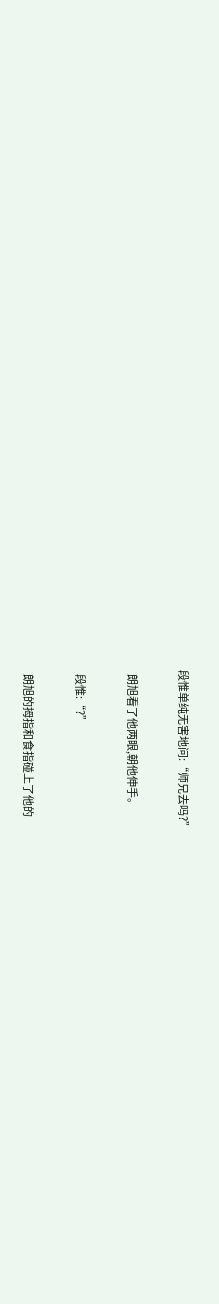段惟单纯无害地问:“师兄去吗?”

  朗旭看了他两眼,朝他伸手。

  段惟:“?”

  朗旭的拇指和食指碰上了他的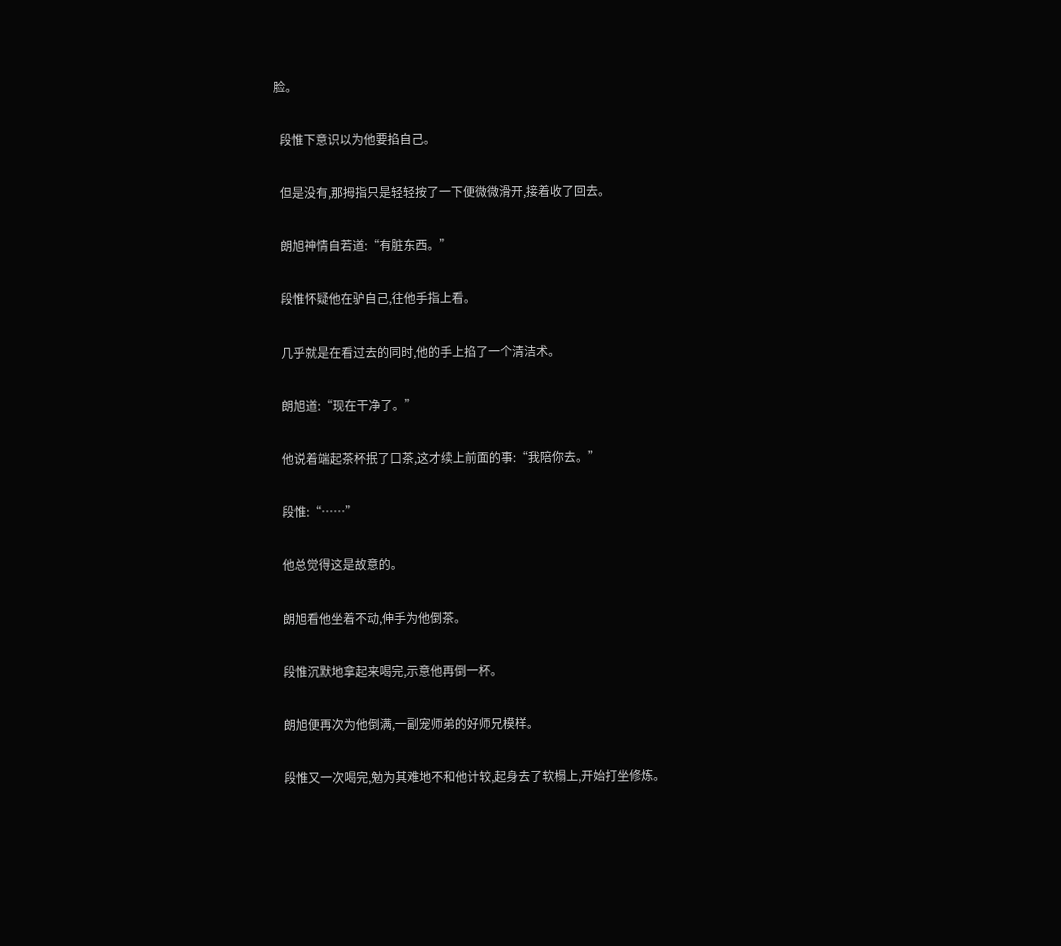脸。

  段惟下意识以为他要掐自己。

  但是没有,那拇指只是轻轻按了一下便微微滑开,接着收了回去。

  朗旭神情自若道:“有脏东西。”

  段惟怀疑他在驴自己,往他手指上看。

  几乎就是在看过去的同时,他的手上掐了一个清洁术。

  朗旭道:“现在干净了。”

  他说着端起茶杯抿了口茶,这才续上前面的事:“我陪你去。”

  段惟:“……”

  他总觉得这是故意的。

  朗旭看他坐着不动,伸手为他倒茶。

  段惟沉默地拿起来喝完,示意他再倒一杯。

  朗旭便再次为他倒满,一副宠师弟的好师兄模样。

  段惟又一次喝完,勉为其难地不和他计较,起身去了软榻上,开始打坐修炼。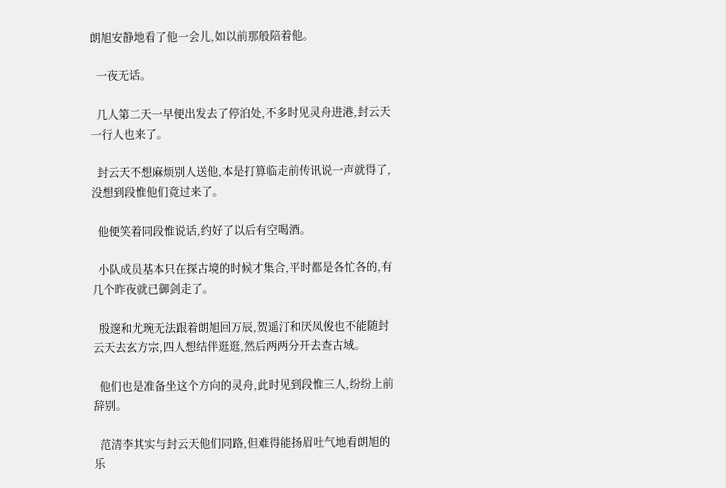朗旭安静地看了他一会儿,如以前那般陪着他。

  一夜无话。

  几人第二天一早便出发去了停泊处,不多时见灵舟进港,封云天一行人也来了。

  封云天不想麻烦别人送他,本是打算临走前传讯说一声就得了,没想到段惟他们竟过来了。

  他便笑着同段惟说话,约好了以后有空喝酒。

  小队成员基本只在探古境的时候才集合,平时都是各忙各的,有几个昨夜就已御剑走了。

  殷邃和尤琬无法跟着朗旭回万辰,贺遥汀和厌凤俊也不能随封云天去玄方宗,四人想结伴逛逛,然后两两分开去查古域。

  他们也是准备坐这个方向的灵舟,此时见到段惟三人,纷纷上前辞别。

  范清李其实与封云天他们同路,但难得能扬眉吐气地看朗旭的乐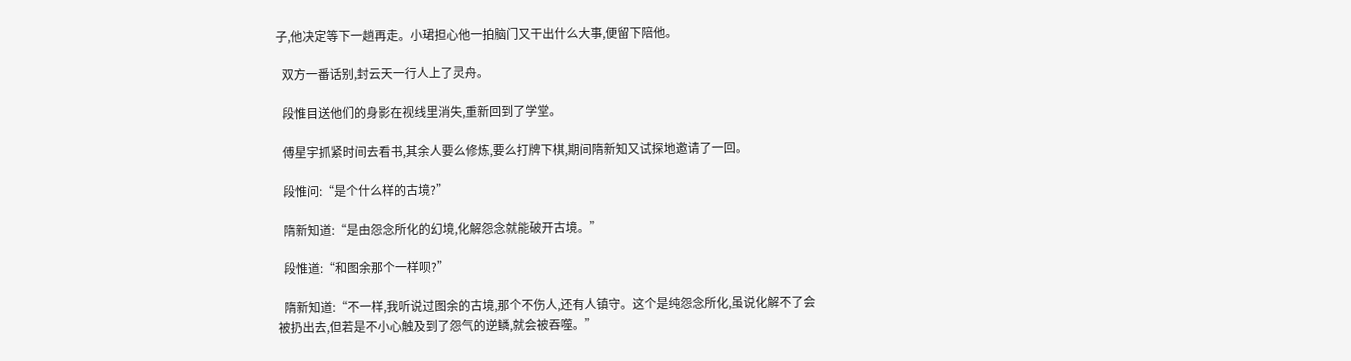子,他决定等下一趟再走。小珺担心他一拍脑门又干出什么大事,便留下陪他。

  双方一番话别,封云天一行人上了灵舟。

  段惟目送他们的身影在视线里消失,重新回到了学堂。

  傅星宇抓紧时间去看书,其余人要么修炼,要么打牌下棋,期间隋新知又试探地邀请了一回。

  段惟问:“是个什么样的古境?”

  隋新知道:“是由怨念所化的幻境,化解怨念就能破开古境。”

  段惟道:“和图余那个一样呗?”

  隋新知道:“不一样,我听说过图余的古境,那个不伤人,还有人镇守。这个是纯怨念所化,虽说化解不了会被扔出去,但若是不小心触及到了怨气的逆鳞,就会被吞噬。”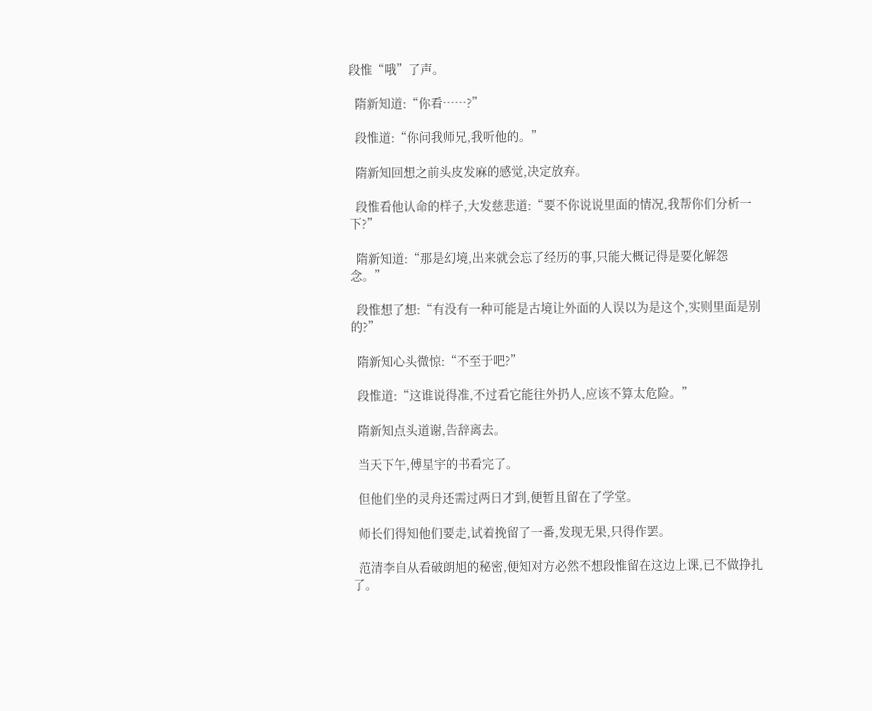段惟“哦”了声。

  隋新知道:“你看……?”

  段惟道:“你问我师兄,我听他的。”

  隋新知回想之前头皮发麻的感觉,决定放弃。

  段惟看他认命的样子,大发慈悲道:“要不你说说里面的情况,我帮你们分析一下?”

  隋新知道:“那是幻境,出来就会忘了经历的事,只能大概记得是要化解怨念。”

  段惟想了想:“有没有一种可能是古境让外面的人误以为是这个,实则里面是别的?”

  隋新知心头微惊:“不至于吧?”

  段惟道:“这谁说得准,不过看它能往外扔人,应该不算太危险。”

  隋新知点头道谢,告辞离去。

  当天下午,傅星宇的书看完了。

  但他们坐的灵舟还需过两日才到,便暂且留在了学堂。

  师长们得知他们要走,试着挽留了一番,发现无果,只得作罢。

  范清李自从看破朗旭的秘密,便知对方必然不想段惟留在这边上课,已不做挣扎了。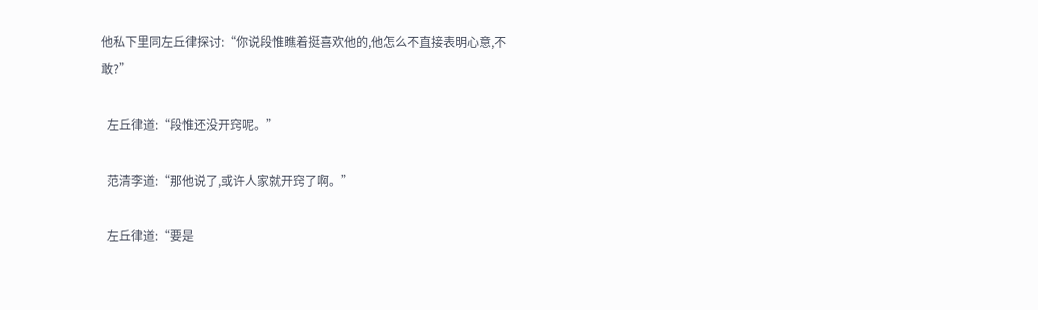他私下里同左丘律探讨:“你说段惟瞧着挺喜欢他的,他怎么不直接表明心意,不敢?”

  左丘律道:“段惟还没开窍呢。”

  范清李道:“那他说了,或许人家就开窍了啊。”

  左丘律道:“要是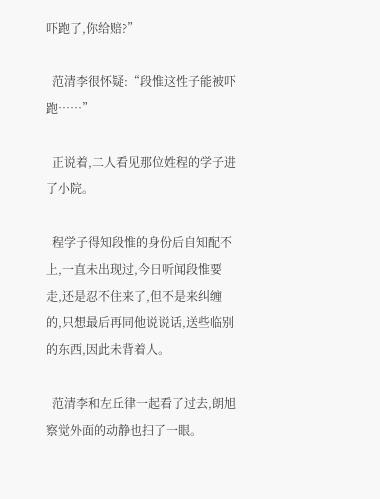吓跑了,你给赔?”

  范清李很怀疑:“段惟这性子能被吓跑……”

  正说着,二人看见那位姓程的学子进了小院。

  程学子得知段惟的身份后自知配不上,一直未出现过,今日听闻段惟要走,还是忍不住来了,但不是来纠缠的,只想最后再同他说说话,送些临别的东西,因此未背着人。

  范清李和左丘律一起看了过去,朗旭察觉外面的动静也扫了一眼。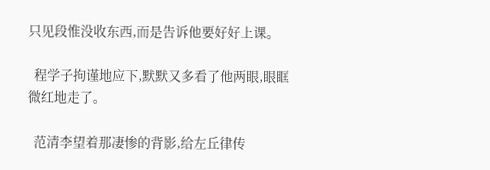只见段惟没收东西,而是告诉他要好好上课。

  程学子拘谨地应下,默默又多看了他两眼,眼眶微红地走了。

  范清李望着那凄惨的背影,给左丘律传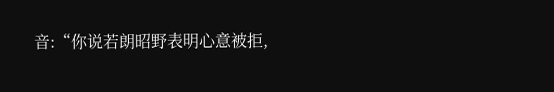音:“你说若朗昭野表明心意被拒,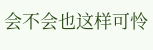会不会也这样可怜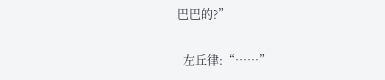巴巴的?”

  左丘律:“……”